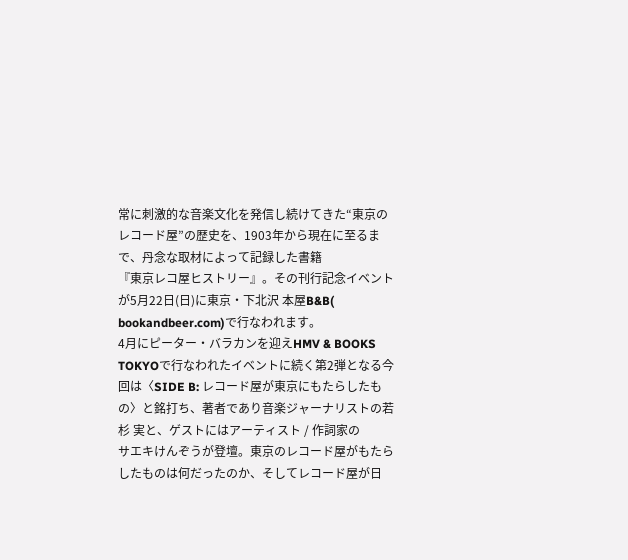常に刺激的な音楽文化を発信し続けてきた“東京のレコード屋”の歴史を、1903年から現在に至るまで、丹念な取材によって記録した書籍
『東京レコ屋ヒストリー』。その刊行記念イベントが5月22日(日)に東京・下北沢 本屋B&B(
bookandbeer.com)で行なわれます。
4月にピーター・バラカンを迎えHMV & BOOKS TOKYOで行なわれたイベントに続く第2弾となる今回は〈SIDE B: レコード屋が東京にもたらしたもの〉と銘打ち、著者であり音楽ジャーナリストの若杉 実と、ゲストにはアーティスト / 作詞家の
サエキけんぞうが登壇。東京のレコード屋がもたらしたものは何だったのか、そしてレコード屋が日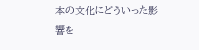本の文化にどういった影響を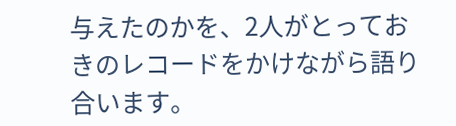与えたのかを、2人がとっておきのレコードをかけながら語り合います。